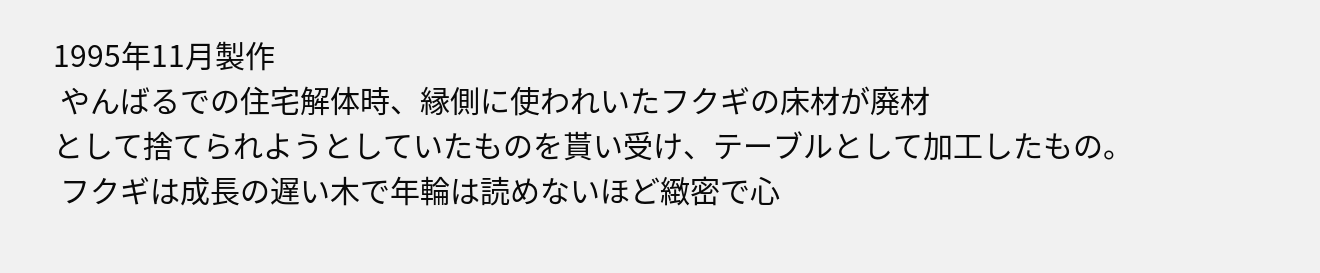1995年11月製作
 やんばるでの住宅解体時、縁側に使われいたフクギの床材が廃材
として捨てられようとしていたものを貰い受け、テーブルとして加工したもの。
 フクギは成長の遅い木で年輪は読めないほど緻密で心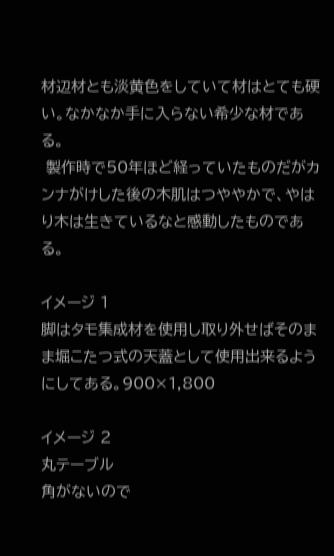材辺材とも淡黄色をしていて材はとても硬い。なかなか手に入らない希少な材である。
 製作時で50年ほど経っていたものだがカンナがけした後の木肌はつややかで、やはり木は生きているなと感動したものである。

イメージ 1
脚はタモ集成材を使用し取り外せばそのまま堀こたつ式の天蓋として使用出来るようにしてある。900×1,800

イメージ 2
丸テーブル
角がないので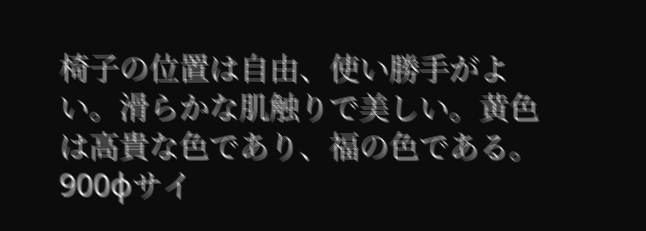椅子の位置は自由、使い勝手がよい。滑らかな肌触りで美しい。黄色は高貴な色であり、福の色である。 900φサイ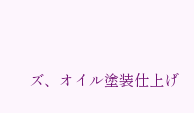ズ、オイル塗装仕上げ